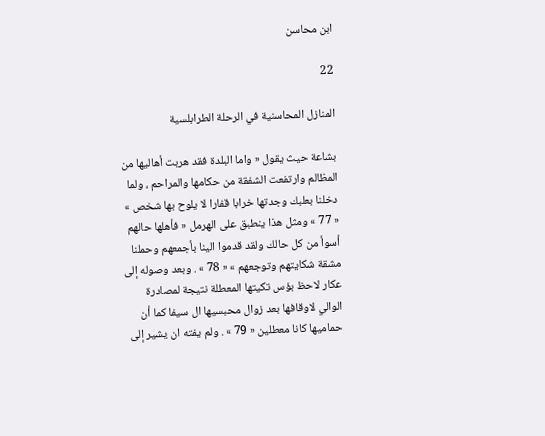ابن محاسن

22

المنازل المحاسنية في الرحلة الطرابلسية

بشاعة حيث يقول « واما البلدة فقد هربت أهاليها من المظالم وارتفعت الشفقة من حكامها والمراحم ، ولما دخلنا بعلبك وجدتها خرابا قفارا لا يلوح بها شخص » « 77 » ومثل هذا ينطبق على الهرمل « فأهلها حالهم أسوأ من كل حالك ولقد قدموا الينا بأجمعهم وحملنا مشقة شكايتهم وتوجعهم » « 78 » . وبعد وصوله إلى عكار لاحظ بؤس تكيتها المعطلة نتيجة لمصادرة الوالي لاوقافها بعد زوال محبسيها ال سيفا كما أن حماميها كانا معطلين « 79 » . ولم يفته ان يشير إلى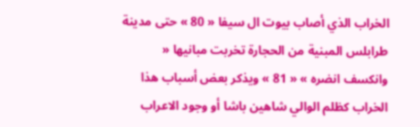الخراب الذي أصاب بيوت ال سيفا « 80 » حتى مدينة طرابلس المبنية من الحجارة تخربت مبانيها « وانكسف انضره » « 81 » ويذكر بعض أسباب هذا الخراب كظلم الوالي شاهين باشا أو وجود الاعراب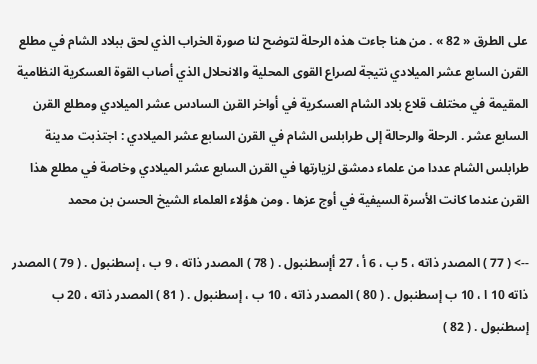على الطرق « 82 » . من هنا جاءت هذه الرحلة لتوضح لنا صورة الخراب الذي لحق ببلاد الشام في مطلع القرن السابع عشر الميلادي نتيجة لصراع القوى المحلية والانحلال الذي أصاب القوة العسكرية النظامية المقيمة في مختلف قلاع بلاد الشام العسكرية في أواخر القرن السادس عشر الميلادي ومطلع القرن السابع عشر . الرحلة والرحالة إلى طرابلس الشام في القرن السابع عشر الميلادي : اجتذبت مدينة طرابلس الشام عددا من علماء دمشق لزيارتها في القرن السابع عشر الميلادي وخاصة في مطلع هذا القرن عندما كانت الأسرة السيفية في أوج عزها . ومن هؤلاء العلماء الشيخ الحسن بن محمد

--> ( 77 ) المصدر ذاته ، 5 ب ، 6 أ ، 27 أإسطنبول . ( 78 ) المصدر ذاته ، 9 ب ، إسطنبول . ( 79 ) المصدر ذاته 10 ا ، 10 ب إسطنبول . ( 80 ) المصدر ذاته ، 10 ب ، إسطنبول . ( 81 ) المصدر ذاته ، 20 ب إسطنبول . ( 82 )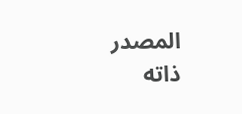المصدر ذاته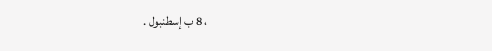، 8 ب إسطنبول .